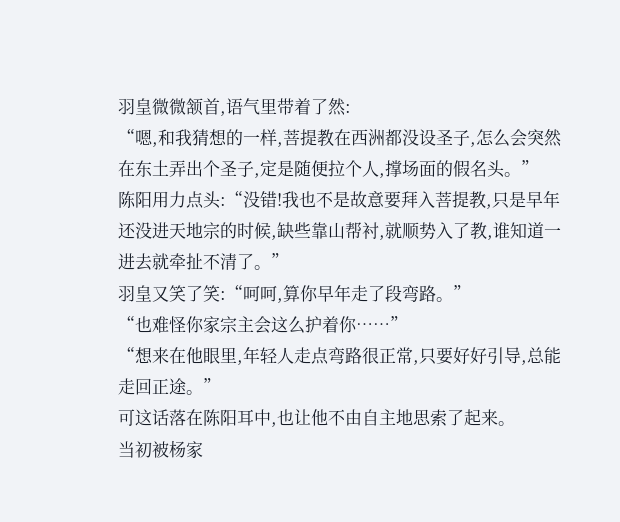羽皇微微颔首,语气里带着了然:
“嗯,和我猜想的一样,菩提教在西洲都没设圣子,怎么会突然在东土弄出个圣子,定是随便拉个人,撑场面的假名头。”
陈阳用力点头:“没错!我也不是故意要拜入菩提教,只是早年还没进天地宗的时候,缺些靠山帮衬,就顺势入了教,谁知道一进去就牵扯不清了。”
羽皇又笑了笑:“呵呵,算你早年走了段弯路。”
“也难怪你家宗主会这么护着你……”
“想来在他眼里,年轻人走点弯路很正常,只要好好引导,总能走回正途。”
可这话落在陈阳耳中,也让他不由自主地思索了起来。
当初被杨家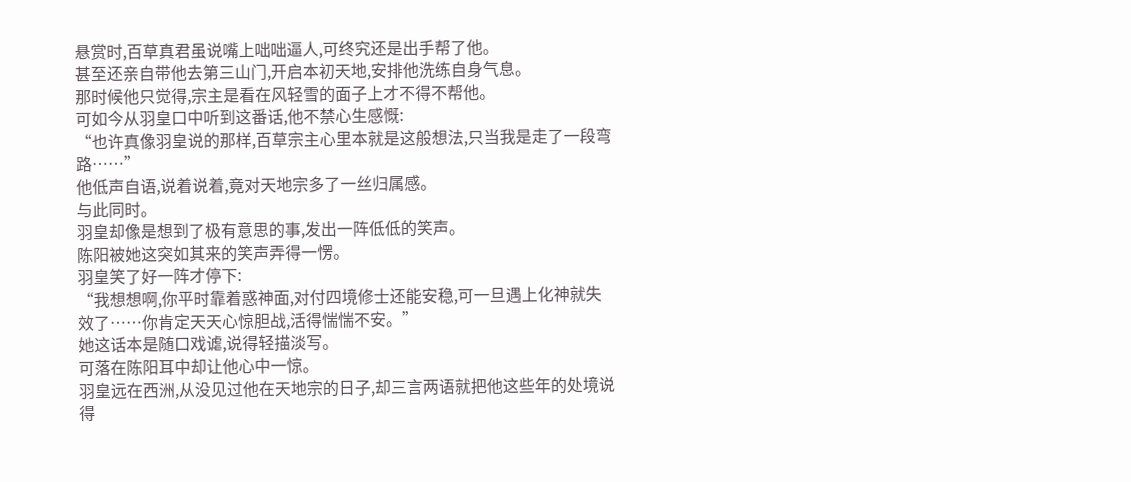悬赏时,百草真君虽说嘴上咄咄逼人,可终究还是出手帮了他。
甚至还亲自带他去第三山门,开启本初天地,安排他洗练自身气息。
那时候他只觉得,宗主是看在风轻雪的面子上才不得不帮他。
可如今从羽皇口中听到这番话,他不禁心生感慨:
“也许真像羽皇说的那样,百草宗主心里本就是这般想法,只当我是走了一段弯路……”
他低声自语,说着说着,竟对天地宗多了一丝归属感。
与此同时。
羽皇却像是想到了极有意思的事,发出一阵低低的笑声。
陈阳被她这突如其来的笑声弄得一愣。
羽皇笑了好一阵才停下:
“我想想啊,你平时靠着惑神面,对付四境修士还能安稳,可一旦遇上化神就失效了……你肯定天天心惊胆战,活得惴惴不安。”
她这话本是随口戏谑,说得轻描淡写。
可落在陈阳耳中却让他心中一惊。
羽皇远在西洲,从没见过他在天地宗的日子,却三言两语就把他这些年的处境说得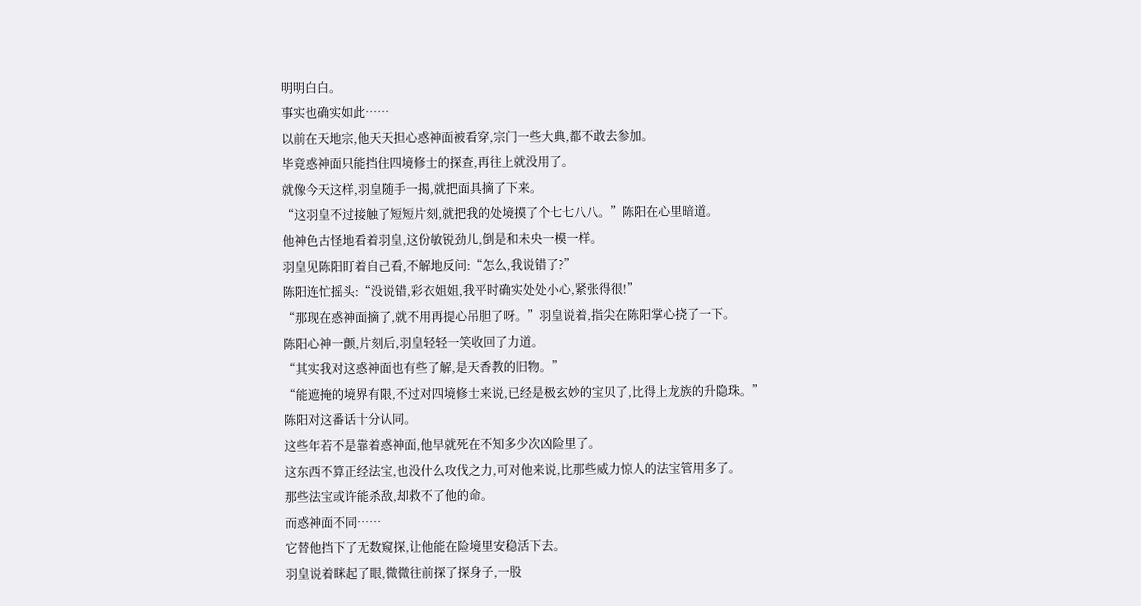明明白白。
事实也确实如此……
以前在天地宗,他天天担心惑神面被看穿,宗门一些大典,都不敢去参加。
毕竟惑神面只能挡住四境修士的探查,再往上就没用了。
就像今天这样,羽皇随手一揭,就把面具摘了下来。
“这羽皇不过接触了短短片刻,就把我的处境摸了个七七八八。”陈阳在心里暗道。
他神色古怪地看着羽皇,这份敏锐劲儿,倒是和未央一模一样。
羽皇见陈阳盯着自己看,不解地反问:“怎么,我说错了?”
陈阳连忙摇头:“没说错,彩衣姐姐,我平时确实处处小心,紧张得很!”
“那现在惑神面摘了,就不用再提心吊胆了呀。”羽皇说着,指尖在陈阳掌心挠了一下。
陈阳心神一颤,片刻后,羽皇轻轻一笑收回了力道。
“其实我对这惑神面也有些了解,是天香教的旧物。”
“能遮掩的境界有限,不过对四境修士来说,已经是极玄妙的宝贝了,比得上龙族的升隐珠。”
陈阳对这番话十分认同。
这些年若不是靠着惑神面,他早就死在不知多少次凶险里了。
这东西不算正经法宝,也没什么攻伐之力,可对他来说,比那些威力惊人的法宝管用多了。
那些法宝或许能杀敌,却救不了他的命。
而惑神面不同……
它替他挡下了无数窥探,让他能在险境里安稳活下去。
羽皇说着眯起了眼,微微往前探了探身子,一股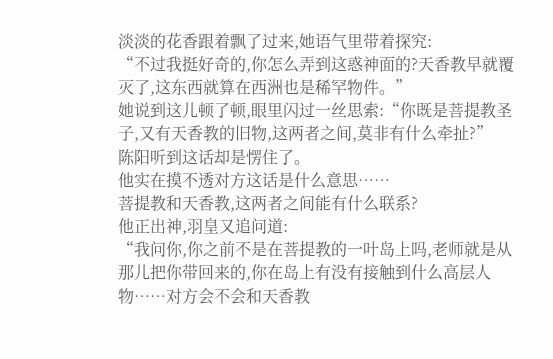淡淡的花香跟着飘了过来,她语气里带着探究:
“不过我挺好奇的,你怎么弄到这惑神面的?天香教早就覆灭了,这东西就算在西洲也是稀罕物件。”
她说到这儿顿了顿,眼里闪过一丝思索:“你既是菩提教圣子,又有天香教的旧物,这两者之间,莫非有什么牵扯?”
陈阳听到这话却是愣住了。
他实在摸不透对方这话是什么意思……
菩提教和天香教,这两者之间能有什么联系?
他正出神,羽皇又追问道:
“我问你,你之前不是在菩提教的一叶岛上吗,老师就是从那儿把你带回来的,你在岛上有没有接触到什么高层人物……对方会不会和天香教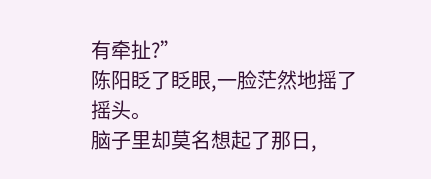有牵扯?”
陈阳眨了眨眼,一脸茫然地摇了摇头。
脑子里却莫名想起了那日,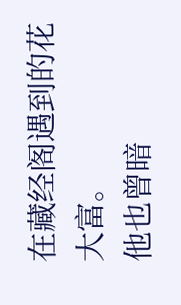在藏经阁遇到的花大富。
他也曾暗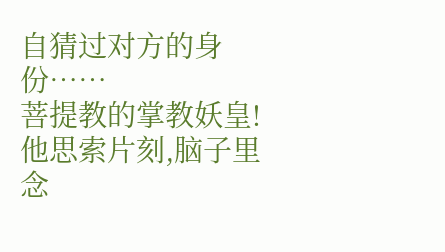自猜过对方的身份……
菩提教的掌教妖皇!
他思索片刻,脑子里念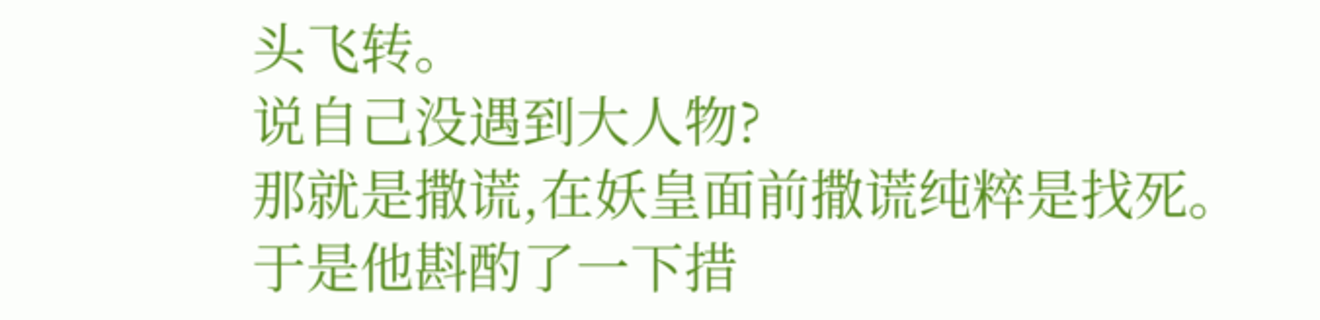头飞转。
说自己没遇到大人物?
那就是撒谎,在妖皇面前撒谎纯粹是找死。
于是他斟酌了一下措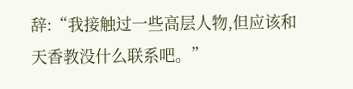辞:“我接触过一些高层人物,但应该和天香教没什么联系吧。”